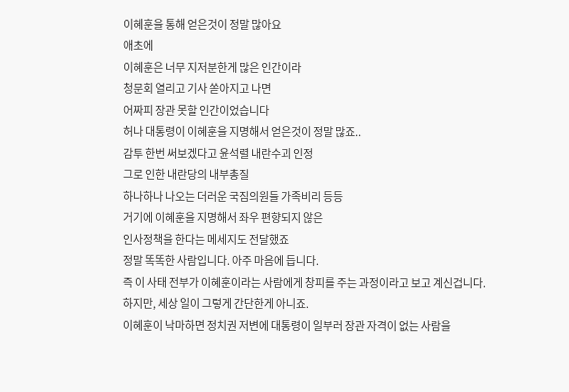이혜훈을 통해 얻은것이 정말 많아요
애초에
이혜훈은 너무 지저분한게 많은 인간이라
청문회 열리고 기사 쏟아지고 나면
어짜피 장관 못할 인간이었습니다
허나 대통령이 이혜훈을 지명해서 얻은것이 정말 많죠..
감투 한번 써보겠다고 윤석렬 내란수괴 인정
그로 인한 내란당의 내부총질
하나하나 나오는 더러운 국짐의원들 가족비리 등등
거기에 이혜훈을 지명해서 좌우 편향되지 않은
인사정책을 한다는 메세지도 전달했죠
정말 똑똑한 사람입니다. 아주 마음에 듭니다.
즉 이 사태 전부가 이혜훈이라는 사람에게 창피를 주는 과정이라고 보고 계신겁니다.
하지만, 세상 일이 그렇게 간단한게 아니죠.
이혜훈이 낙마하면 정치권 저변에 대통령이 일부러 장관 자격이 없는 사람을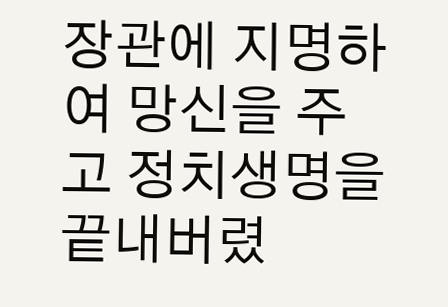장관에 지명하여 망신을 주고 정치생명을 끝내버렸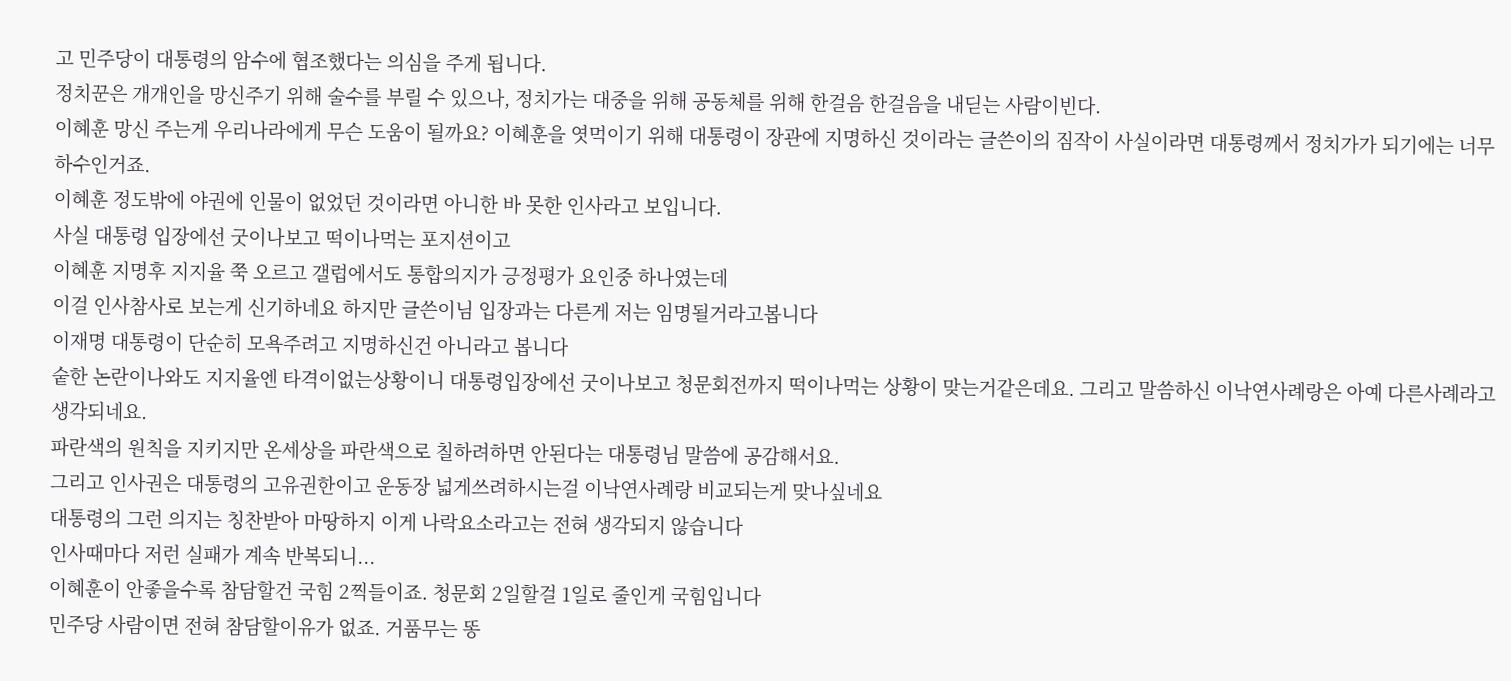고 민주당이 대통령의 암수에 협조했다는 의심을 주게 됩니다.
정치꾼은 개개인을 망신주기 위해 술수를 부릴 수 있으나, 정치가는 대중을 위해 공동체를 위해 한걸음 한걸음을 내딛는 사람이빈다.
이혜훈 망신 주는게 우리나라에게 무슨 도움이 될까요? 이혜훈을 엿먹이기 위해 대통령이 장관에 지명하신 것이라는 글쓴이의 짐작이 사실이라면 대통령께서 정치가가 되기에는 너무 하수인거죠.
이혜훈 정도밖에 야권에 인물이 없었던 것이라면 아니한 바 못한 인사라고 보입니다.
사실 대통령 입장에선 굿이나보고 떡이나먹는 포지션이고
이혜훈 지명후 지지율 쭉 오르고 갤럽에서도 통합의지가 긍정평가 요인중 하나였는데
이걸 인사참사로 보는게 신기하네요 하지만 글쓴이님 입장과는 다른게 저는 임명될거라고봅니다
이재명 대통령이 단순히 모욕주려고 지명하신건 아니라고 봅니다
숱한 논란이나와도 지지율엔 타격이없는상황이니 대통령입장에선 굿이나보고 청문회전까지 떡이나먹는 상황이 맞는거같은데요. 그리고 말씀하신 이낙연사례랑은 아예 다른사례라고 생각되네요.
파란색의 원칙을 지키지만 온세상을 파란색으로 칠하려하면 안된다는 대통령님 말씀에 공감해서요.
그리고 인사권은 대통령의 고유권한이고 운동장 넓게쓰려하시는걸 이낙연사례랑 비교되는게 맞나싶네요
대통령의 그런 의지는 칭찬받아 마땅하지 이게 나락요소라고는 전혀 생각되지 않습니다
인사때마다 저런 실패가 계속 반복되니...
이혜훈이 안좋을수록 참담할건 국힘 2찍들이죠. 청문회 2일할걸 1일로 줄인게 국힘입니다
민주당 사람이면 전혀 참담할이유가 없죠. 거품무는 똥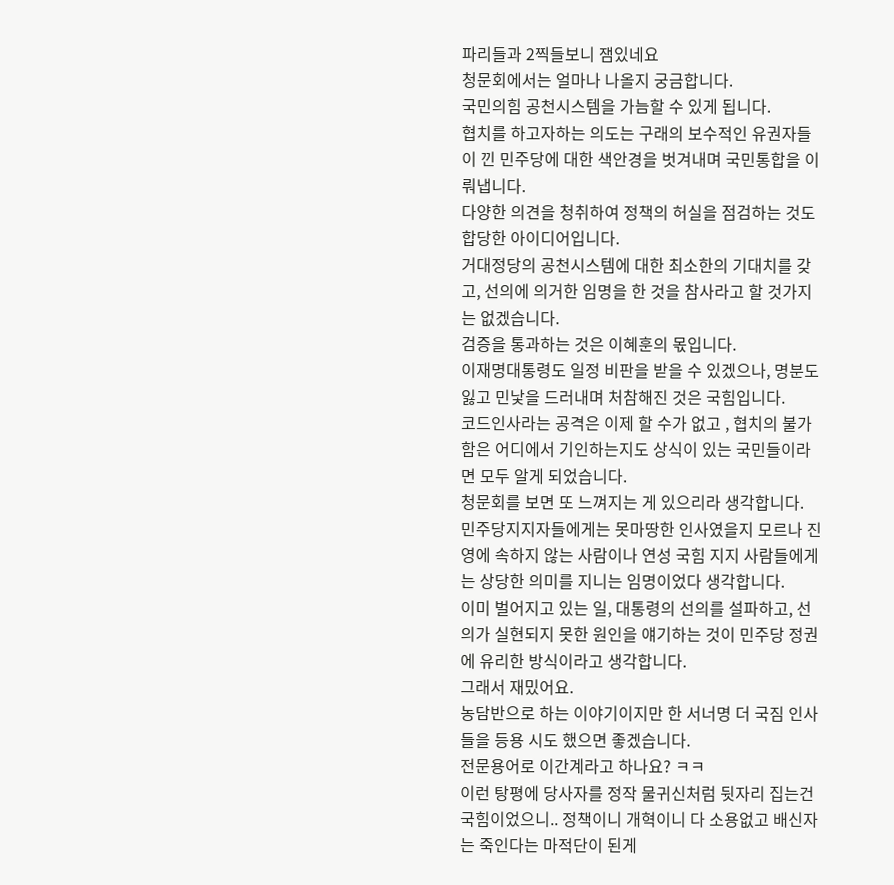파리들과 2찍들보니 잼있네요
청문회에서는 얼마나 나올지 궁금합니다.
국민의힘 공천시스템을 가늠할 수 있게 됩니다.
협치를 하고자하는 의도는 구래의 보수적인 유권자들이 낀 민주당에 대한 색안경을 벗겨내며 국민통합을 이뤄냅니다.
다양한 의견을 청취하여 정책의 허실을 점검하는 것도 합당한 아이디어입니다.
거대정당의 공천시스템에 대한 최소한의 기대치를 갖고, 선의에 의거한 임명을 한 것을 참사라고 할 것가지는 없겠습니다.
검증을 통과하는 것은 이혜훈의 몫입니다.
이재명대통령도 일정 비판을 받을 수 있겠으나, 명분도 잃고 민낯을 드러내며 처참해진 것은 국힘입니다.
코드인사라는 공격은 이제 할 수가 없고 , 협치의 불가함은 어디에서 기인하는지도 상식이 있는 국민들이라면 모두 알게 되었습니다.
청문회를 보면 또 느껴지는 게 있으리라 생각합니다.
민주당지지자들에게는 못마땅한 인사였을지 모르나 진영에 속하지 않는 사람이나 연성 국힘 지지 사람들에게는 상당한 의미를 지니는 임명이었다 생각합니다.
이미 벌어지고 있는 일, 대통령의 선의를 설파하고, 선의가 실현되지 못한 원인을 얘기하는 것이 민주당 정권에 유리한 방식이라고 생각합니다.
그래서 재밌어요.
농담반으로 하는 이야기이지만 한 서너명 더 국짐 인사들을 등용 시도 했으면 좋겠습니다.
전문용어로 이간계라고 하나요? ㅋㅋ
이런 탕평에 당사자를 정작 물귀신처럼 뒷자리 집는건 국힘이었으니.. 정책이니 개혁이니 다 소용없고 배신자는 죽인다는 마적단이 된게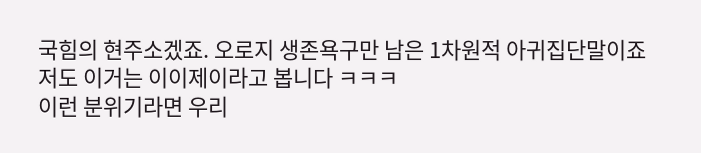국힘의 현주소겠죠. 오로지 생존욕구만 남은 1차원적 아귀집단말이죠
저도 이거는 이이제이라고 봅니다 ㅋㅋㅋ
이런 분위기라면 우리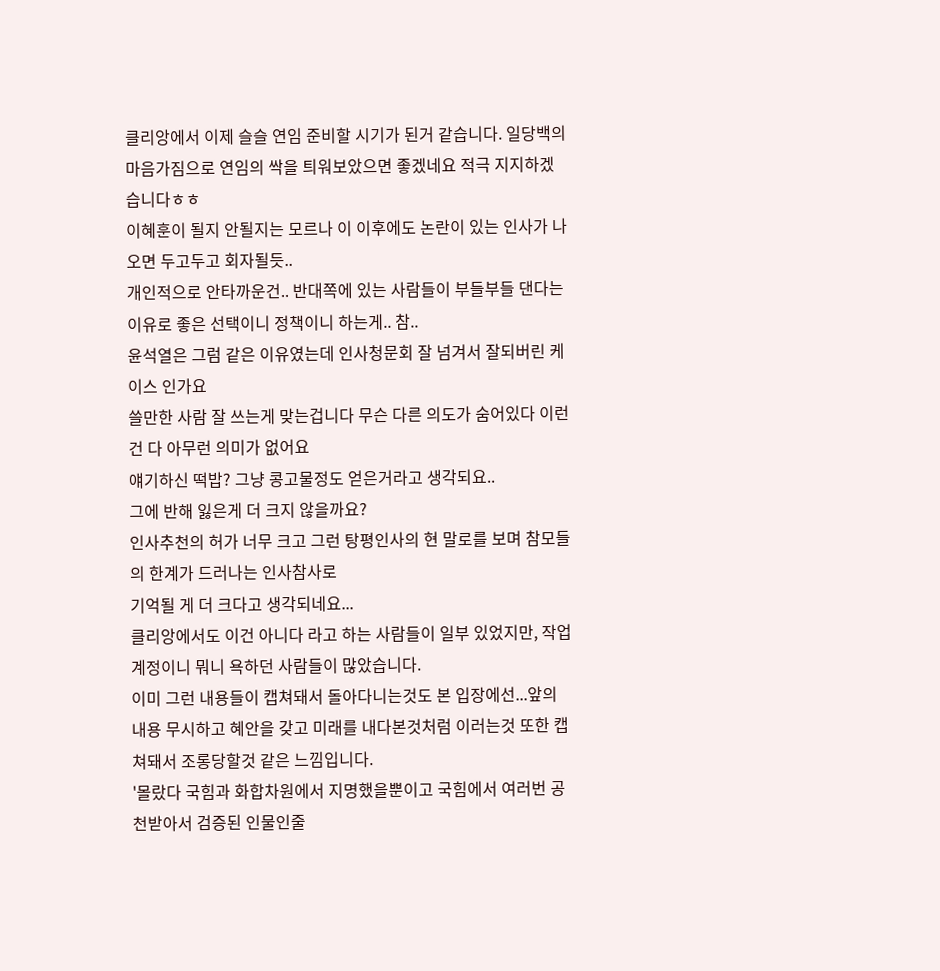클리앙에서 이제 슬슬 연임 준비할 시기가 된거 같습니다. 일당백의 마음가짐으로 연임의 싹을 틔워보았으면 좋겠네요 적극 지지하겠습니다ㅎㅎ
이혜훈이 될지 안될지는 모르나 이 이후에도 논란이 있는 인사가 나오면 두고두고 회자될듯..
개인적으로 안타까운건.. 반대쪽에 있는 사람들이 부들부들 댄다는 이유로 좋은 선택이니 정책이니 하는게.. 참..
윤석열은 그럼 같은 이유였는데 인사청문회 잘 넘겨서 잘되버린 케이스 인가요
쓸만한 사람 잘 쓰는게 맞는겁니다 무슨 다른 의도가 숨어있다 이런건 다 아무런 의미가 없어요
얘기하신 떡밥? 그냥 콩고물정도 얻은거라고 생각되요..
그에 반해 잃은게 더 크지 않을까요?
인사추천의 허가 너무 크고 그런 탕평인사의 현 말로를 보며 참모들의 한계가 드러나는 인사참사로
기억될 게 더 크다고 생각되네요...
클리앙에서도 이건 아니다 라고 하는 사람들이 일부 있었지만, 작업계정이니 뭐니 욕하던 사람들이 많았습니다.
이미 그런 내용들이 캡쳐돼서 돌아다니는것도 본 입장에선...앞의 내용 무시하고 혜안을 갖고 미래를 내다본것처럼 이러는것 또한 캡쳐돼서 조롱당할것 같은 느낌입니다.
'몰랐다 국힘과 화합차원에서 지명했을뿐이고 국힘에서 여러번 공천받아서 검증된 인물인줄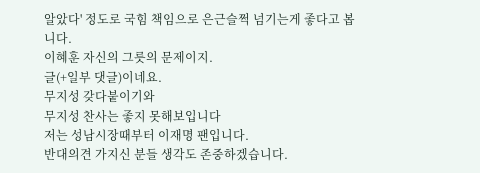알았다' 정도로 국힘 책임으로 은근슬쩍 넘기는게 좋다고 봅니다.
이혜훈 자신의 그릇의 문제이지.
글(+일부 댓글)이네요.
무지성 갖다붙이기와
무지성 찬사는 좋지 못해보입니다
저는 성남시장때부터 이재명 팬입니다.
반대의견 가지신 분들 생각도 존중하겠습니다.